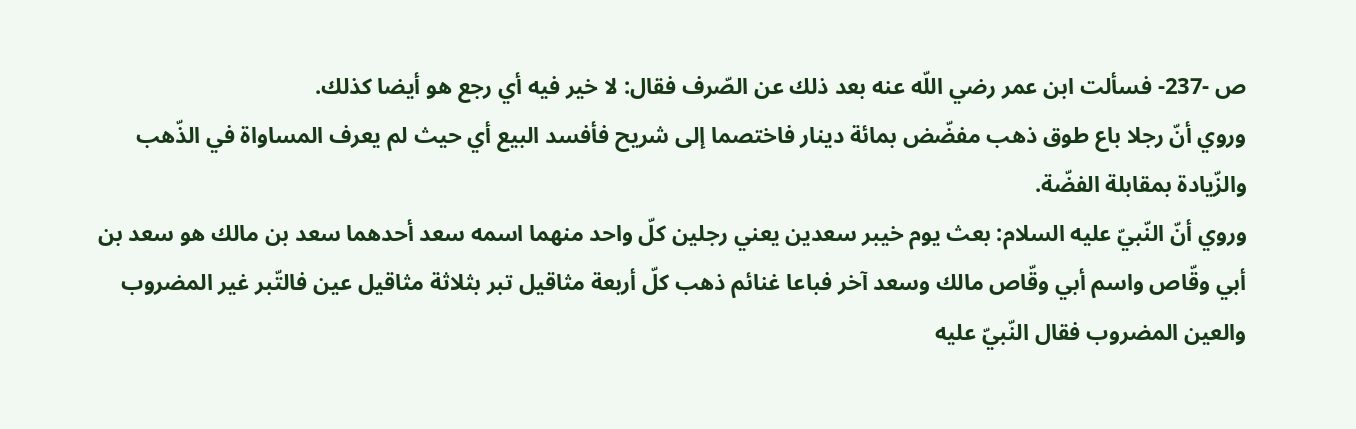ص -237- فسألت ابن عمر رضي اللّه عنه بعد ذلك عن الصّرف فقال: لا خير فيه أي رجع هو أيضا كذلك.
وروي أنّ رجلا باع طوق ذهب مفضّض بمائة دينار فاختصما إلى شريح فأفسد البيع أي حيث لم يعرف المساواة في الذّهب والزّيادة بمقابلة الفضّة.
وروي أنّ النّبيّ عليه السلام: بعث يوم خيبر سعدين يعني رجلين كلّ واحد منهما اسمه سعد أحدهما سعد بن مالك هو سعد بن أبي وقّاص واسم أبي وقّاص مالك وسعد آخر فباعا غنائم ذهب كلّ أربعة مثاقيل تبر بثلاثة مثاقيل عين فالتّبر غير المضروب والعين المضروب فقال النّبيّ عليه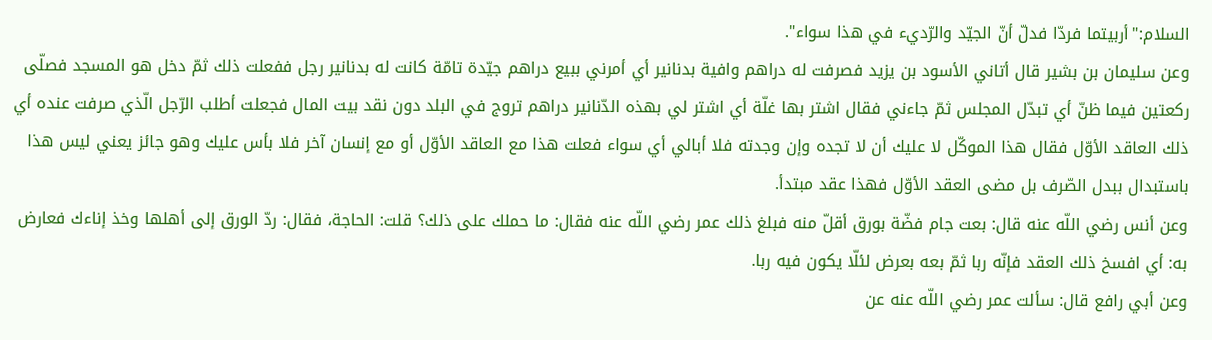السلام:"أربيتما فردّا فدلّ أنّ الجيّد والرّديء في هذا سواء".
وعن سليمان بن بشير قال أتاني الأسود بن يزيد فصرفت له دراهم وافية بدنانير أي أمرني ببيع دراهم جيّدة تامّة كانت له بدنانير رجل ففعلت ذلك ثمّ دخل هو المسجد فصلّى ركعتين فيما ظنّ أي تبدّل المجلس ثمّ جاءني فقال اشتر بها غلّة أي اشتر لي بهذه الدّنانير دراهم تروج في البلد دون نقد بيت المال فجعلت أطلب الرّجل الّذي صرفت عنده أي ذلك العاقد الأوّل فقال هذا الموكّل لا عليك أن لا تجده وإن وجدته فلا أبالي أي سواء فعلت هذا مع العاقد الأوّل أو مع إنسان آخر فلا بأس عليك وهو جائز يعني ليس هذا باستبدال ببدل الصّرف بل مضى العقد الأوّل فهذا عقد مبتدأ.
وعن أنس رضي اللّه عنه قال: بعت جام فضّة بورق أقلّ منه فبلغ ذلك عمر رضي اللّه عنه فقال: ما حملك على ذلك؟ قلت: الحاجة، فقال: ردّ الورق إلى أهلها وخذ إناءك فعارض به: أي افسخ ذلك العقد فإنّه ربا ثمّ بعه بعرض لئلّا يكون فيه ربا.
وعن أبي رافع قال: سألت عمر رضي اللّه عنه عن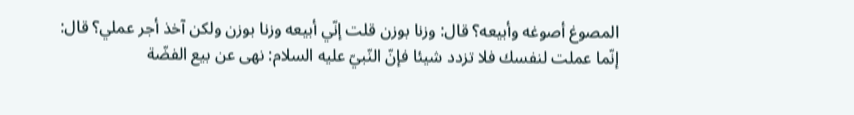المصوغ أصوغه وأبيعه؟ قال: وزنا بوزن قلت إنّي أبيعه وزنا بوزن ولكن آخذ أجر عملي؟ قال: إنّما عملت لنفسك فلا تزدد شيئا فإنّ النّبيّ عليه السلام: نهى عن بيع الفضّة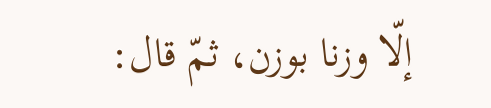إلّا وزنا بوزن، ثمّ قال: